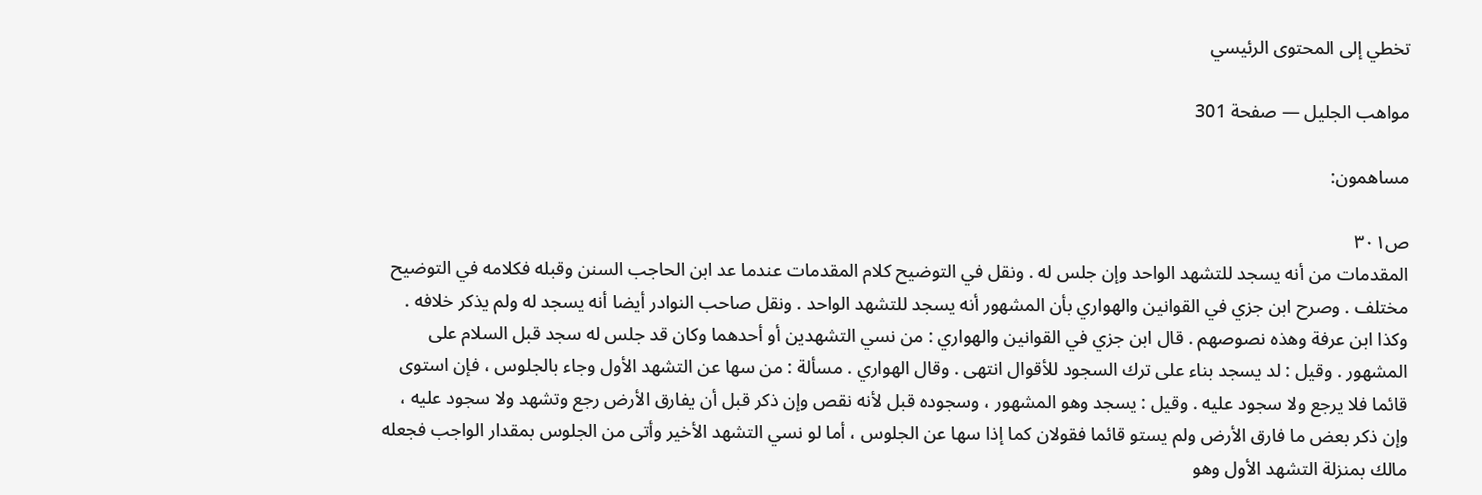تخطي إلى المحتوى الرئيسي

مواهب الجليل — صفحة 301

مساهمون:

ص٣٠١
المقدمات من أنه يسجد للتشهد الواحد وإن جلس له . ونقل في التوضيح كلام المقدمات عندما عد ابن الحاجب السنن وقبله فكلامه في التوضيح مختلف . وصرح ابن جزي في القوانين والهواري بأن المشهور أنه يسجد للتشهد الواحد . ونقل صاحب النوادر أيضا أنه يسجد له ولم يذكر خلافه . وكذا ابن عرفة وهذه نصوصهم . قال ابن جزي في القوانين والهواري : من نسي التشهدين أو أحدهما وكان قد جلس له سجد قبل السلام على المشهور . وقيل : لد يسجد بناء على ترك السجود للأقوال انتهى . وقال الهواري . مسألة : من سها عن التشهد الأول وجاء بالجلوس ، فإن استوى قائما فلا يرجع ولا سجود عليه . وقيل : يسجد وهو المشهور ، وسجوده قبل لأنه نقص وإن ذكر قبل أن يفارق الأرض رجع وتشهد ولا سجود عليه ، وإن ذكر بعض ما فارق الأرض ولم يستو قائما فقولان كما إذا سها عن الجلوس ، أما لو نسي التشهد الأخير وأتى من الجلوس بمقدار الواجب فجعله مالك بمنزلة التشهد الأول وهو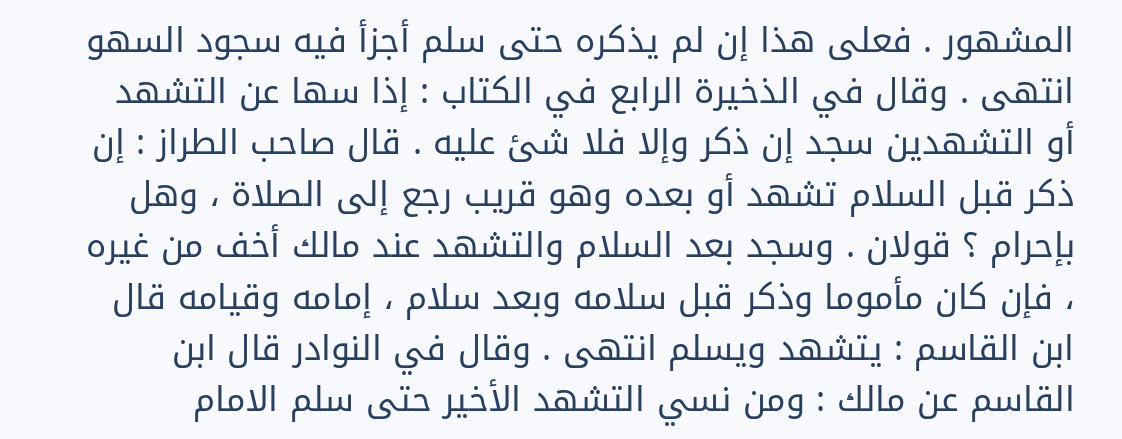المشهور . فعلى هذا إن لم يذكره حتى سلم أجزأ فيه سجود السهو انتهى . وقال في الذخيرة الرابع في الكتاب : إذا سها عن التشهد أو التشهدين سجد إن ذكر وإلا فلا شئ عليه . قال صاحب الطراز : إن ذكر قبل السلام تشهد أو بعده وهو قريب رجع إلى الصلاة ، وهل بإحرام ؟ قولان . وسجد بعد السلام والتشهد عند مالك أخف من غيره ، فإن كان مأموما وذكر قبل سلامه وبعد سلام ، إمامه وقيامه قال ابن القاسم : يتشهد ويسلم انتهى . وقال في النوادر قال ابن القاسم عن مالك : ومن نسي التشهد الأخير حتى سلم الامام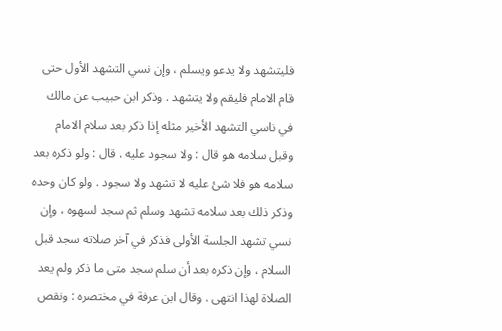فليتشهد ولا يدعو ويسلم ، وإن نسي التشهد الأول حتى قام الامام فليقم ولا يتشهد . وذكر ابن حبيب عن مالك في ناسي التشهد الأخير مثله إذا ذكر بعد سلام الامام وقبل سلامه هو قال : ولا سجود عليه . قال : ولو ذكره بعد سلامه هو فلا شئ عليه لا تشهد ولا سجود . ولو كان وحده وذكر ذلك بعد سلامه تشهد وسلم ثم سجد لسهوه ، وإن نسي تشهد الجلسة الأولى فذكر في آخر صلاته سجد قبل السلام ، وإن ذكره بعد أن سلم سجد متى ما ذكر ولم يعد الصلاة لهذا انتهى . وقال ابن عرفة في مختصره : ونقص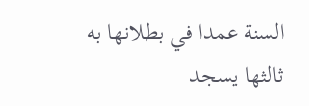السنة عمدا في بطلانها به ثالثها يسجد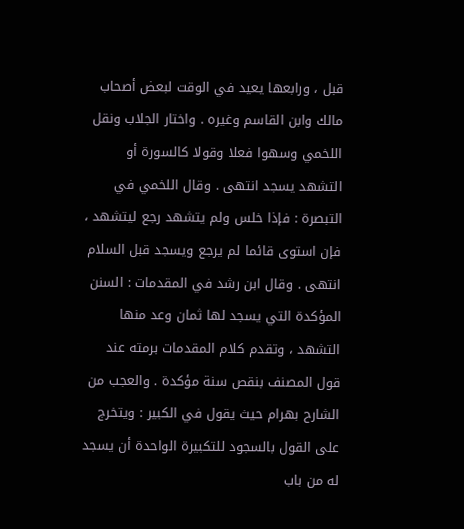قبل ، ورابعها يعيد في الوقت لبعض أصحاب مالك وابن القاسم وغيره . واختار الجلاب ونقل اللخمي وسهوا فعلا وقولا كالسورة أو التشهد يسجد انتهى . وقال اللخمي في التبصرة : فإذا خلس ولم يتشهد رجع ليتشهد ، فإن استوى قائما لم يرجع ويسجد قبل السلام انتهى . وقال ابن رشد في المقدمات : السنن المؤكدة التي يسجد لها ثمان وعد منها التشهد ، وتقدم كلام المقدمات برمته عند قول المصنف بنقص سنة مؤكدة . والعجب من الشارح بهرام حيث يقول في الكبير : ويتخرج على القول بالسجود للتكبيرة الواحدة أن يسجد له من باب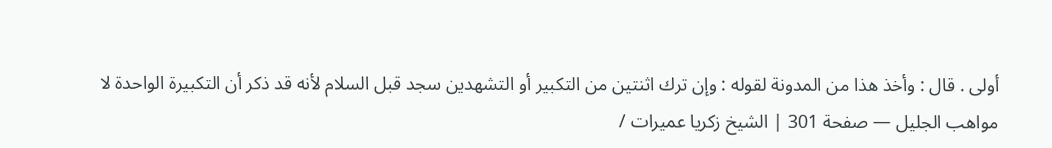أولى . قال : وأخذ هذا من المدونة لقوله : وإن ترك اثنتين من التكبير أو التشهدين سجد قبل السلام لأنه قد ذكر أن التكبيرة الواحدة لا
مواهب الجليل — صفحة 301 | الشيخ زكريا عميرات /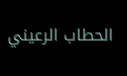الحطاب الرعيني